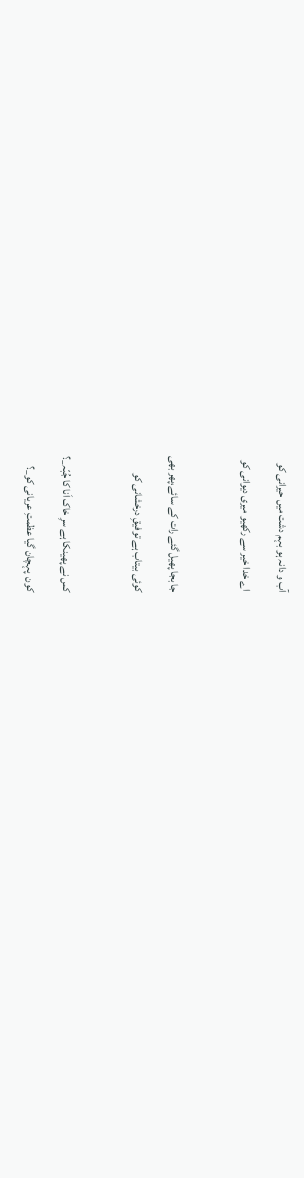آب و دانہ ہو بہم دشت میں حیرانی کو

اے خدا خیر سے رکھیو میری دیوانی کو



جا بجا پھیل گئے رات کے سائے،پھر بھی

کوئی بیتاب ہے توفیقِ درخشانی کو



کس نے پھینکا ہے سرِ خاک اَنا کا جُبّہ_؟

کون  پہچان گیا عظمتِ عریانی کو_؟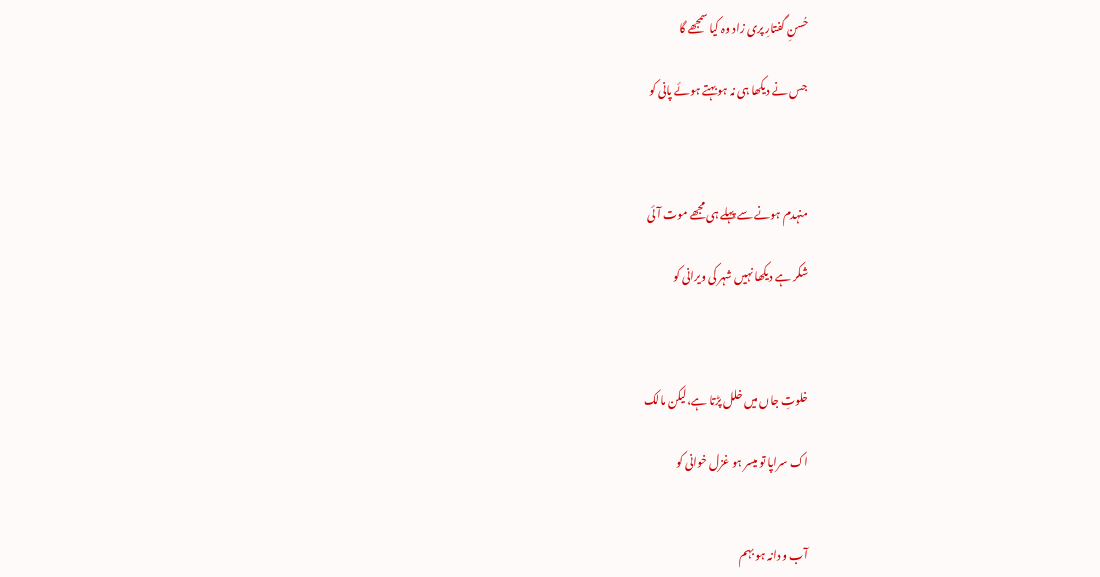حُسنِ گفتارِ پری زاد وہ کیا سمجھے گا

جس نے دیکھا ہی نہ ہو بہتے ہوئے پانی کو



منہدم ہونے سے پہلے ہی مجھے موت آئی

شکر ہے دیکھا نہیں شہر کی ویرانی کو



خلوتِ جاں میں خلل پڑتا ہے،لیکن مالک

اک سراپا تو میسر ہو غزل خوانی کو


آب و دانہ ہو بہم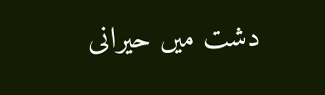دشت میں حیرانی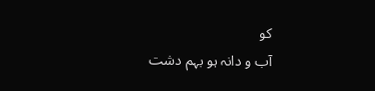کو
آب و دانہ ہو بہم دشت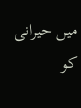میں حیرانی کو